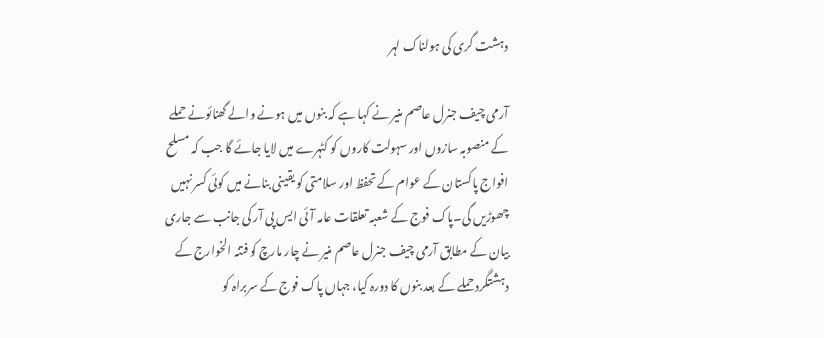دہشت گری کی ہولناک لہر

آرمی چیف جنرل عاصم منیر نے کہا ہے کہ بنوں میں ہونے والے گھنائونے حملے کے منصوبہ سازوں اور سہولت کاروں کو کٹہرے میں لایا جائے گا جب کہ مسلح افواج پاکستان کے عوام کے تحفظ اور سلامتی کو یقینی بنانے میں کوئی کسر نہیں چھوڑیں گی۔پاک فوج کے شعبہ تعلقات عامہ آئی ایس پی آر کی جانب سے جاری بیان کے مطابق آرمی چیف جنرل عاصم منیر نے چار مارچ کو فتنہ الخوارج کے دہشتگرد حملے کے بعد بنوں کا دورہ کیا، جہاں پاک فوج کے سربراہ کو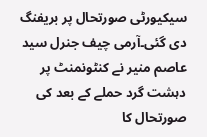سیکیورٹی صورتحال پر بریفنگ دی گئی۔آرمی چیف جنرل سید عاصم منیر نے کنٹونمنٹ پر دہشت گرد حملے کے بعد کی صورتحال کا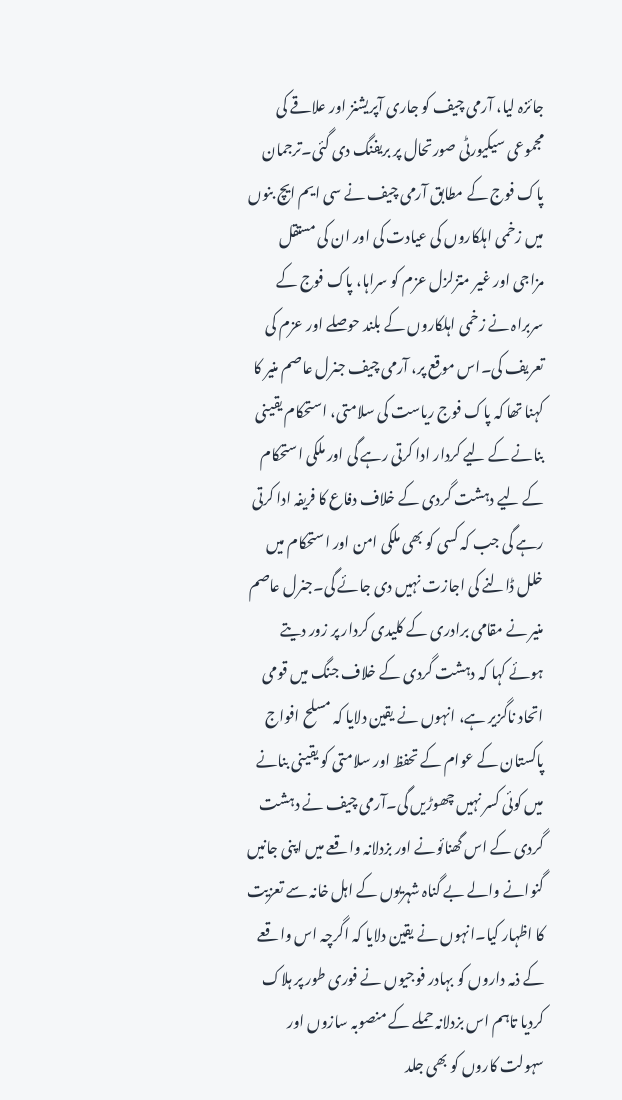جائزہ لیا، آرمی چیف کو جاری آپریشنز اور علاقے کی مجموعی سیکیورٹی صورتحال پر بریفنگ دی گئی۔ترجمان پاک فوج کے مطابق آرمی چیف نے سی ایم ایچ بنوں میں زخمی اہلکاروں کی عیادت کی اور ان کی مستقل مزاجی اور غیر متزلزل عزم کو سراہا، پاک فوج کے سربراہ نے زخمی اہلکاروں کے بلند حوصلے اور عزم کی تعریف کی۔اس موقع پر، آرمی چیف جنرل عاصم منیر کا کہنا تھا کہ پاک فوج ریاست کی سلامتی، استحکام یقینی بنانے کے لیے کردار ادا کرتی رہے گی اور ملکی استحکام کے لیے دہشت گردی کے خلاف دفاع کا فریفہ ادا کرتی رہے گی جب کہ کسی کو بھی ملکی امن اور استحکام میں خلل ڈالنے کی اجازت نہیں دی جائے گی۔جنرل عاصم منیر نے مقامی برادری کے کلیدی کردار پر زور دیتے ہوئے کہا کہ دہشت گردی کے خلاف جنگ میں قومی اتحاد ناگزیر ہے، انہوں نے یقین دلایا کہ مسلح افواج پاکستان کے عوام کے تحفظ اور سلامتی کو یقینی بنانے میں کوئی کسر نہیں چھوڑیں گی۔آرمی چیف نے دہشت گردی کے اس گھنائونے اور بزدلانہ واقعے میں اپنی جانیں گنوانے والے بے گناہ شہریوں کے اہل خانہ سے تعزیت کا اظہار کیا۔انہوں نے یقین دلایا کہ اگرچہ اس واقعے کے ذمہ داروں کو بہادر فوجیوں نے فوری طور پر ہلاک کردیا تاہم اس بزدلانہ حملے کے منصوبہ سازوں اور سہولت کاروں کو بھی جلد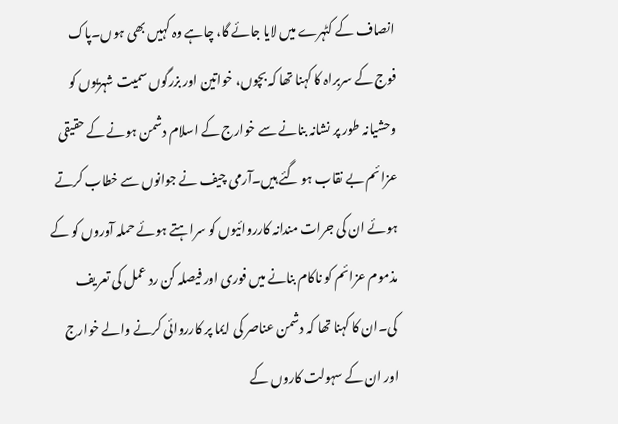انصاف کے کٹہرے میں لایا جائے گا، چاہے وہ کہیں بھی ہوں۔پاک فوج کے سربراہ کا کہنا تھا کہ بچوں، خواتین اور بزرگوں سمیت شہریوں کو وحشیانہ طور پر نشانہ بنانے سے خوارج کے اسلام دشمن ہونے کے حقیقی عزائم بے نقاب ہو گئے ہیں۔آرمی چیف نے جوانوں سے خطاب کرتے ہوئے ان کی جرات مندانہ کارروائیوں کو سراہتے ہوئے حملہ آوروں کو کے مذموم عزائم کو ناکام بنانے میں فوری اور فیصلہ کن رد عمل کی تعریف کی۔ان کا کہنا تھا کہ دشمن عناصر کی ایما پر کارروائی کرنے والے خوارج اور ان کے سہولت کاروں کے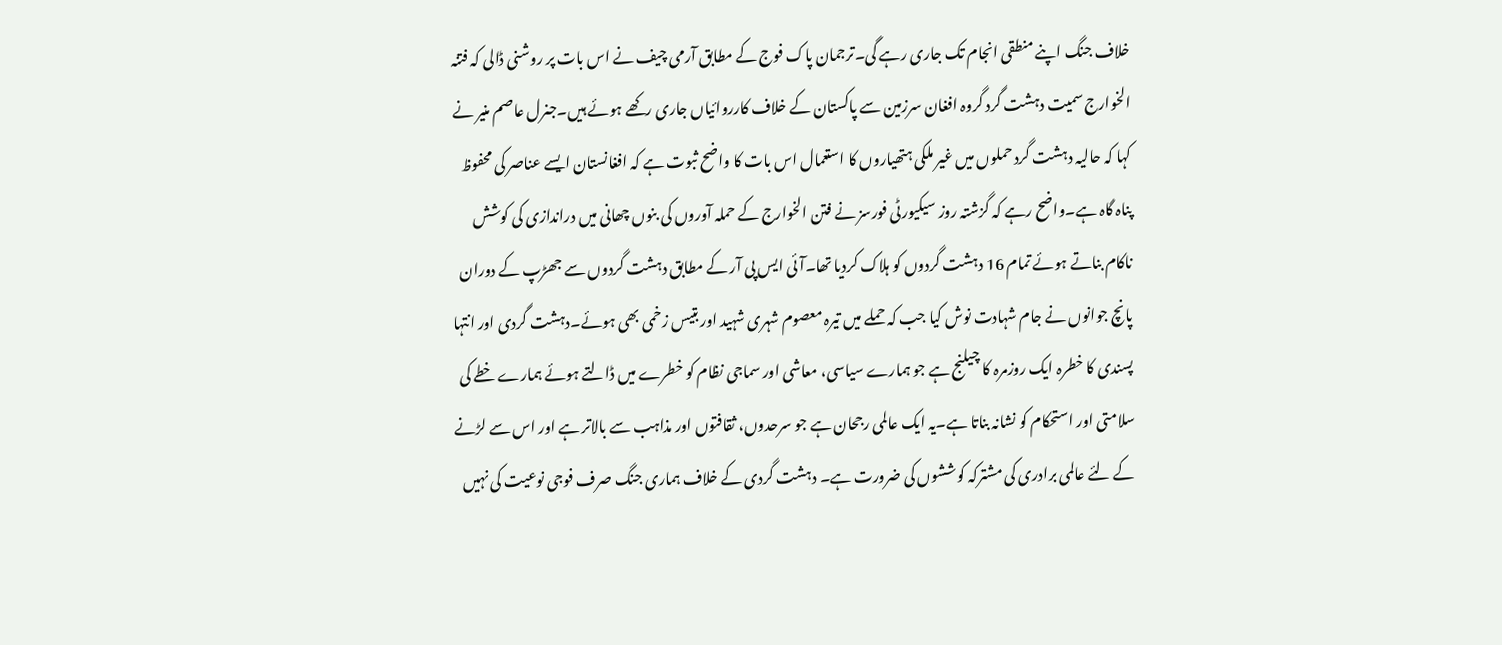خلاف جنگ اپنے منطقی انجام تک جاری رہے گی۔ترجمان پاک فوج کے مطابق آرمی چیف نے اس بات پر روشنی ڈالی کہ فتنہ الخوارج سمیت دہشت گرد گروہ افغان سرزمین سے پاکستان کے خلاف کارروائیاں جاری رکھے ہوئے ہیں۔جنرل عاصم منیر نے کہا کہ حالیہ دہشت گرد حملوں میں غیر ملکی ہتھیاروں کا استعمال اس بات کا واضح ثبوت ہے کہ افغانستان ایسے عناصر کی محفوظ پناہ گاہ ہے۔واضح رہے کہ گزشتہ روز سیکیورٹی فورسز نے فتن الخوارج کے حملہ آوروں کی بنوں چھانی میں دراندازی کی کوشش ناکام بناتے ہوئے تمام 16 دہشت گردوں کو ہلاک کردیا تھا۔آئی ایس پی آر کے مطابق دہشت گردوں سے جھڑپ کے دوران پانچ جوانوں نے جام شہادت نوش کیا جب کہ حملے میں تیرہ معصوم شہری شہید اور بتیس زخمی بھی ہوئے۔دہشت گردی اور انتہا پسندی کا خطرہ ایک روزمرہ کا چیلنج ہے جو ہمارے سیاسی، معاشی اور سماجی نظام کو خطرے میں ڈالتے ہوئے ہمارے خطے کی سلامتی اور استحکام کو نشانہ بناتا ہے۔یہ ایک عالمی رجحان ہے جو سرحدوں، ثقافتوں اور مذاہب سے بالاتر ہے اور اس سے لڑنے کے لئے عالمی برادری کی مشترکہ کوششوں کی ضرورت ہے۔ دہشت گردی کے خلاف ہماری جنگ صرف فوجی نوعیت کی نہیں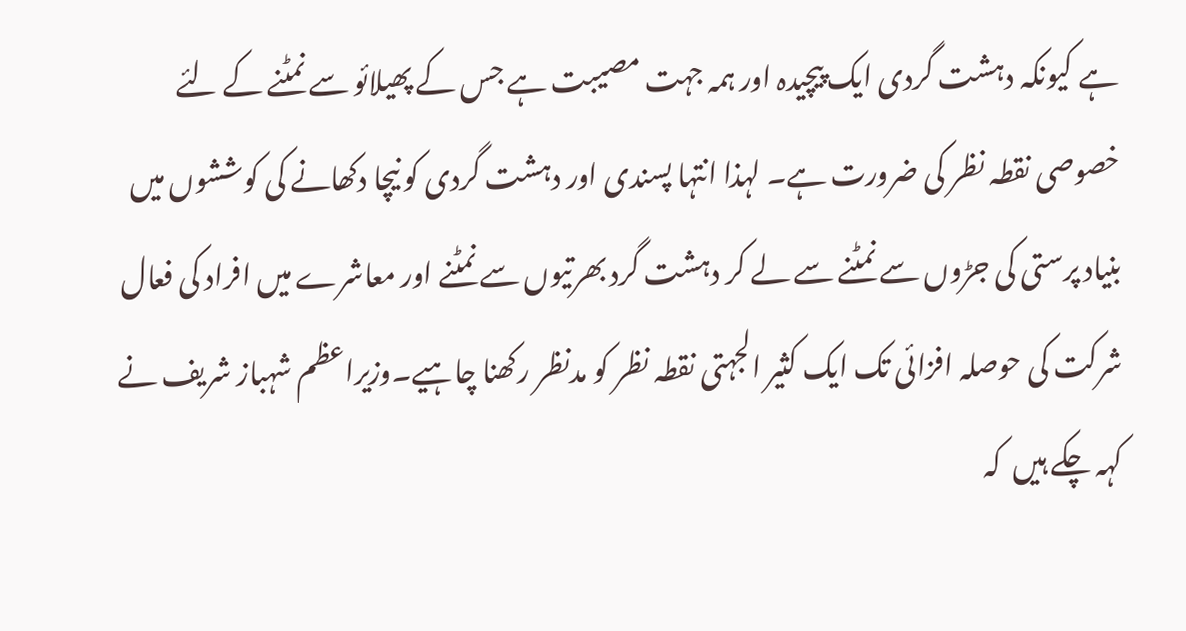ہے کیونکہ دہشت گردی ایک پیچیدہ اور ہمہ جہت مصیبت ہے جس کے پھیلائو سے نمٹنے کے لئے خصوصی نقطہ نظر کی ضرورت ہے۔ لہذا انتہا پسندی اور دہشت گردی کو نیچا دکھانے کی کوششوں میں بنیاد پرستی کی جڑوں سے نمٹنے سے لے کر دہشت گرد بھرتیوں سے نمٹنے اور معاشرے میں افراد کی فعال شرکت کی حوصلہ افزائی تک ایک کثیر الجہتی نقطہ نظر کو مدنظر رکھنا چاہیے۔وزیراعظم شہباز شریف نے کہہ چکے ہیں  کہ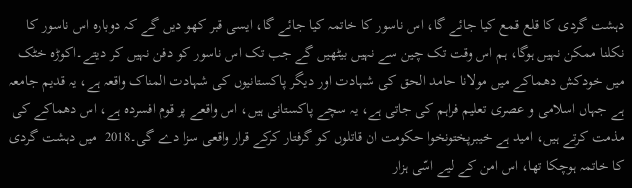دہشت گردی کا قلع قمع کیا جائے گا، اس ناسور کا خاتمہ کیا جائے گا، ایسی قبر کھو دیں گے کہ دوبارہ اس ناسور کا نکلنا ممکن نہیں ہوگا، ہم اس وقت تک چین سے نہیں بیٹھیں گے جب تک اس ناسور کو دفن نہیں کر دیتے۔اکوڑہ خٹک میں خودکش دھماکے میں مولانا حامد الحق کی شہادت اور دیگر پاکستانیوں کی شہادت المناک واقعہ ہے، یہ قدیم جامعہ ہے جہاں اسلامی و عصری تعلیم فراہم کی جاتی ہے، یہ سچے پاکستانی ہیں، اس واقعے پر قوم افسردہ ہے، اس دھماکے کی مذمت کرتے ہیں، امید ہے خیبرپختونخوا حکومت ان قاتلوں کو گرفتار کرکے قرار واقعی سزا دے گی۔2018  میں دہشت گردی کا خاتمہ ہوچکا تھا، اس امن کے لیے اسّی ہزار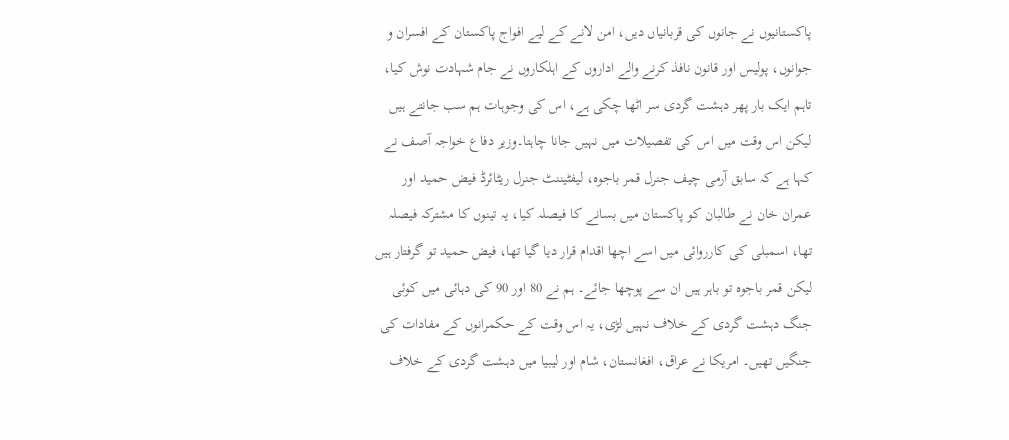پاکستانیوں نے جانوں کی قربانیاں دیں، امن لانے کے لیے افواج پاکستان کے افسران و جوانوں، پولیس اور قانون نافذ کرنے والے اداروں کے اہلکاروں نے جام شہادت نوش کیا، تاہم ایک بار پھر دہشت گردی سر اٹھا چکی ہے، اس کی وجوہات ہم سب جانتے ہیں لیکن اس وقت میں اس کی تفصیلات میں نہیں جانا چاہتا۔وزیر دفاع خواجہ آصف نے کہا ہے کہ سابق آرمی چیف جنرل قمر باجوہ، لیفٹیننٹ جنرل ریٹائرڈ فیض حمید اور عمران خان نے طالبان کو پاکستان میں بسانے کا فیصلہ کیا، یہ تینوں کا مشترکہ فیصلہ تھا، اسمبلی کی کارروائی میں اسے اچھا اقدام قرار دیا گیا تھا، فیض حمید تو گرفتار ہیں لیکن قمر باجوہ تو باہر ہیں ان سے پوچھا جائے۔ ہم نے 80 اور 90 کی دہائی میں کوئی جنگ دہشت گردی کے خلاف نہیں لڑی، یہ اس وقت کے حکمرانوں کے مفادات کی جنگیں تھیں۔ امریکا نے عراق، افغانستان، شام اور لیبیا میں دہشت گردی کے خلاف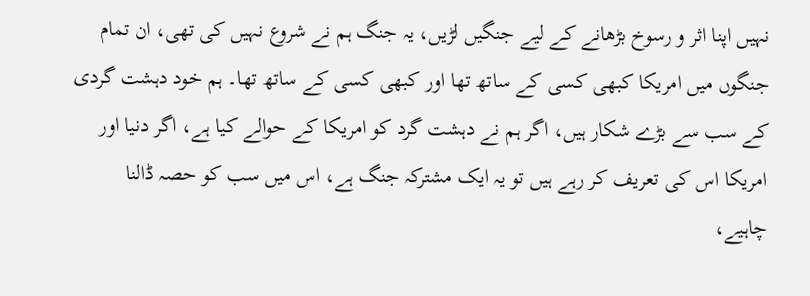نہیں اپنا اثر و رسوخ بڑھانے کے لیے جنگیں لڑیں، یہ جنگ ہم نے شروع نہیں کی تھی، ان تمام جنگوں میں امریکا کبھی کسی کے ساتھ تھا اور کبھی کسی کے ساتھ تھا۔ ہم خود دہشت گردی کے سب سے بڑے شکار ہیں، اگر ہم نے دہشت گرد کو امریکا کے حوالے کیا ہے، اگر دنیا اور امریکا اس کی تعریف کر رہے ہیں تو یہ ایک مشترکہ جنگ ہے، اس میں سب کو حصہ ڈالنا چاہیے،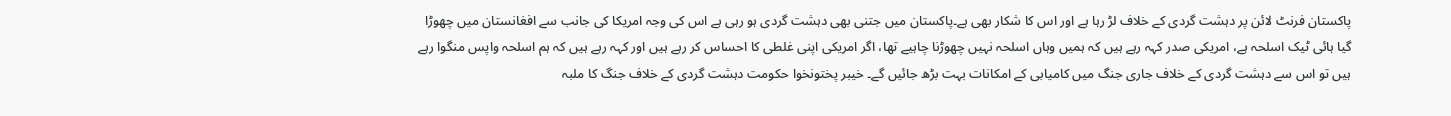پاکستان فرنٹ لائن پر دہشت گردی کے خلاف لڑ رہا ہے اور اس کا شکار بھی ہے۔پاکستان میں جتنی بھی دہشت گردی ہو رہی ہے اس کی وجہ امریکا کی جانب سے افغانستان میں چھوڑا گیا ہائی ٹیک اسلحہ ہے، امریکی صدر کہہ رہے ہیں کہ ہمیں وہاں اسلحہ نہیں چھوڑنا چاہیے تھا، اگر امریکی اپنی غلطی کا احساس کر رہے ہیں اور کہہ رہے ہیں کہ ہم اسلحہ واپس منگوا رہے ہیں تو اس سے دہشت گردی کے خلاف جاری جنگ میں کامیابی کے امکانات بہت بڑھ جائیں گے۔ خیبر پختونخوا حکومت دہشت گردی کے خلاف جنگ کا ملبہ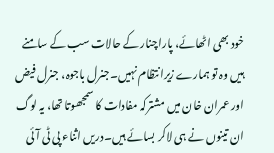خود بھی اٹھائے، پاراچنار کے حالات سب کے سامنے ہیں وہ تو ہمارے زیرانتظام نہیں۔جنرل باجوہ، جنرل فیض اور عمران خان میں مشترکہ مفادات کا سمجھوتا تھا، یہ لوگ ان تینوں نے ہی لاکر بسائے ہیں۔دریں اثناء پی ٹی آئی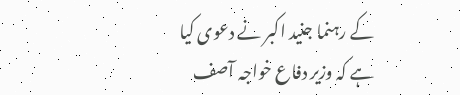کے رہنما جنید اکبر نے دعوی کیا ہے کہ وزیر دفاع خواجہ آصف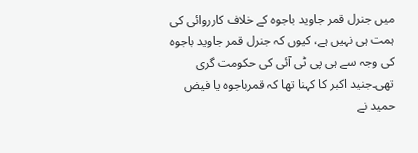میں جنرل قمر جاوید باجوہ کے خلاف کارروائی کی ہمت ہی نہیں ہے، کیوں کہ جنرل قمر جاوید باجوہ کی وجہ سے ہی پی ٹی آئی کی حکومت گری تھی۔جنید اکبر کا کہنا تھا کہ قمرباجوہ یا فیض حمید نے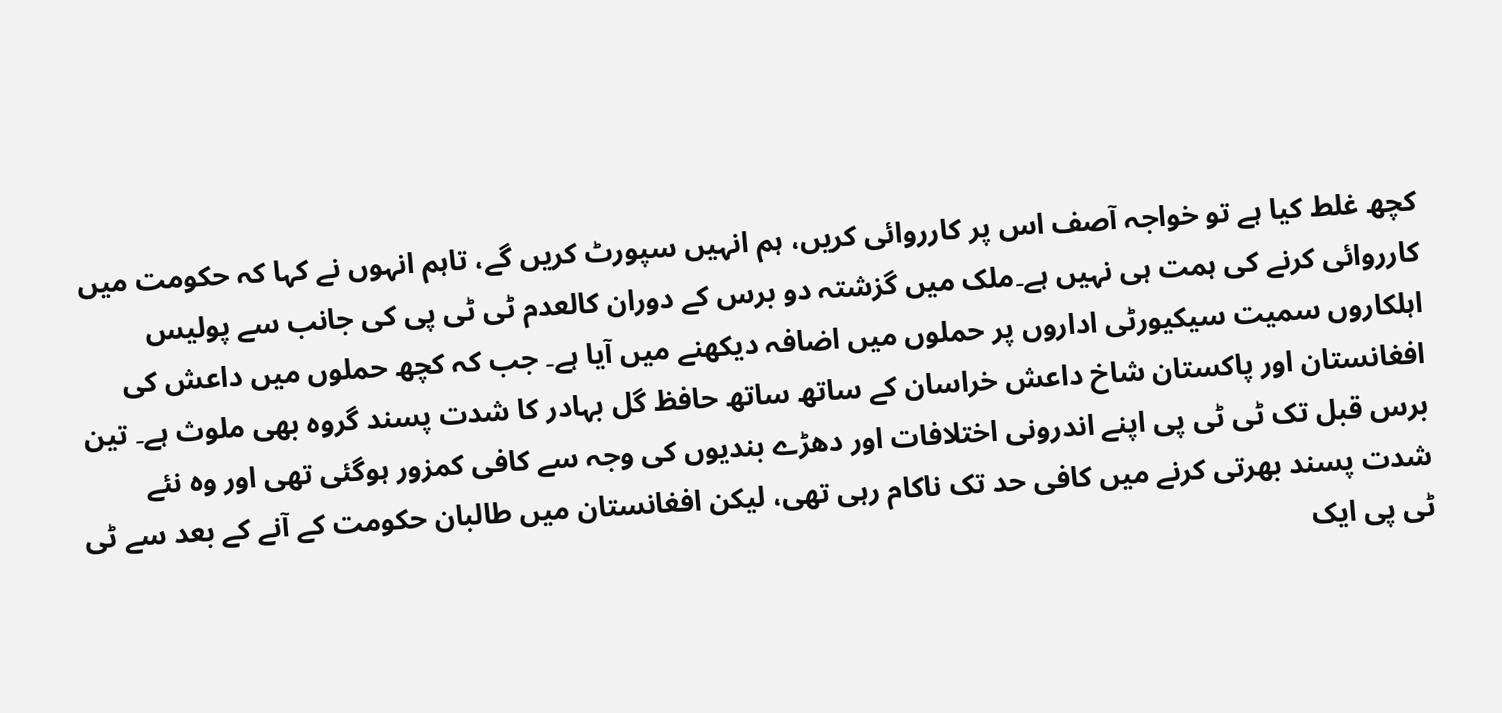کچھ غلط کیا ہے تو خواجہ آصف اس پر کارروائی کریں، ہم انہیں سپورٹ کریں گے، تاہم انہوں نے کہا کہ حکومت میں کارروائی کرنے کی ہمت ہی نہیں ہے۔ملک میں گزشتہ دو برس کے دوران کالعدم ٹی ٹی پی کی جانب سے پولیس اہلکاروں سمیت سیکیورٹی اداروں پر حملوں میں اضافہ دیکھنے میں آیا ہے۔ جب کہ کچھ حملوں میں داعش کی افغانستان اور پاکستان شاخ داعش خراسان کے ساتھ ساتھ حافظ گل بہادر کا شدت پسند گروہ بھی ملوث ہے۔ تین برس قبل تک ٹی ٹی پی اپنے اندرونی اختلافات اور دھڑے بندیوں کی وجہ سے کافی کمزور ہوگئی تھی اور وہ نئے شدت پسند بھرتی کرنے میں کافی حد تک ناکام رہی تھی، لیکن افغانستان میں طالبان حکومت کے آنے کے بعد سے ٹی ٹی پی ایک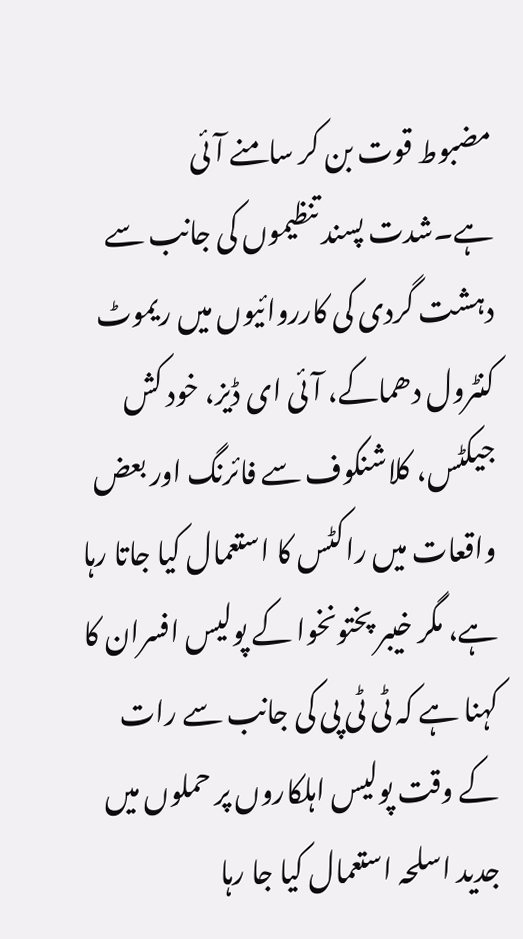مضبوط قوت بن کر سامنے آئی ہے۔شدت پسند تنظیموں کی جانب سے دہشت گردی کی کارروائیوں میں ریموٹ کنٹرول دھماکے، آئی ای ڈیز، خود کش جیکٹس، کلاشنکوف سے فائرنگ اور بعض واقعات میں راکٹس کا استعمال کیا جاتا رہا ہے، مگر خیبر پختونخوا کے پولیس افسران کا کہنا ہے کہ ٹی ٹی پی کی جانب سے رات کے وقت پولیس اہلکاروں پر حملوں میں جدید اسلحہ استعمال کیا جا رہا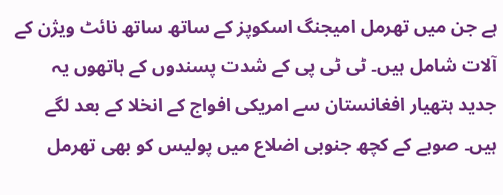ہے جن میں تھرمل امیجنگ اسکوپز کے ساتھ ساتھ نائٹ ویژن کے آلات شامل ہیں۔ ٹی ٹی پی کے شدت پسندوں کے ہاتھوں یہ جدید ہتھیار افغانستان سے امریکی افواج کے انخلا کے بعد لگے ہیں۔ صوبے کے کچھ جنوبی اضلاع میں پولیس کو بھی تھرمل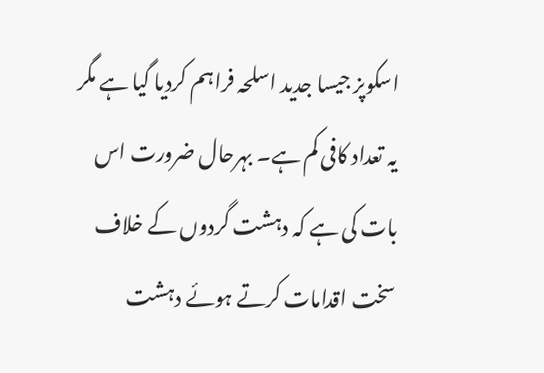اسکوپز جیسا جدید اسلحہ فراہم کردیا گیا ہے مگر یہ تعداد کافی کم ہے۔ بہرحال ضرورت اس بات کی ہے کہ دہشت گردوں کے خلاف سخت اقدامات کرتے ہوئے دہشت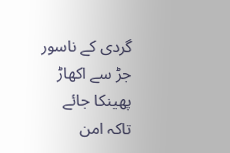گردی کے ناسور جڑ سے اکھاڑ پھینکا جائے تاکہ امن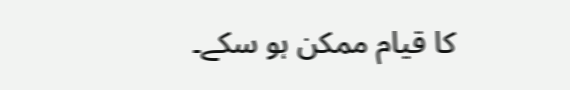کا قیام ممکن ہو سکے۔